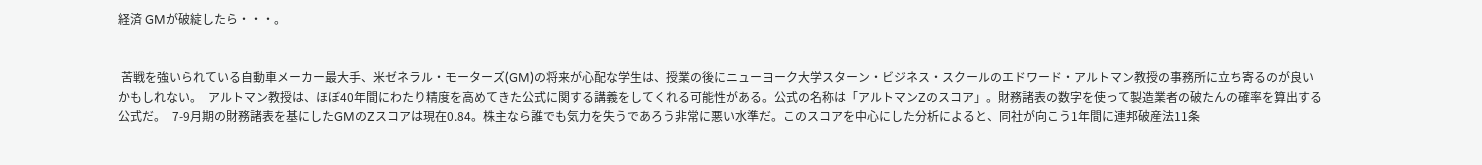経済 GMが破綻したら・・・。


 苦戦を強いられている自動車メーカー最大手、米ゼネラル・モーターズ(GM)の将来が心配な学生は、授業の後にニューヨーク大学スターン・ビジネス・スクールのエドワード・アルトマン教授の事務所に立ち寄るのが良いかもしれない。  アルトマン教授は、ほぼ40年間にわたり精度を高めてきた公式に関する講義をしてくれる可能性がある。公式の名称は「アルトマンZのスコア」。財務諸表の数字を使って製造業者の破たんの確率を算出する公式だ。  7-9月期の財務諸表を基にしたGMのZスコアは現在0.84。株主なら誰でも気力を失うであろう非常に悪い水準だ。このスコアを中心にした分析によると、同社が向こう1年間に連邦破産法11条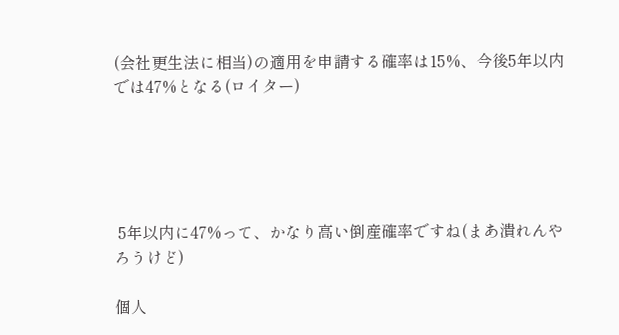(会社更生法に相当)の適用を申請する確率は15%、今後5年以内では47%となる(ロイター)





 5年以内に47%って、かなり高い倒産確率ですね(まあ潰れんやろうけど)

個人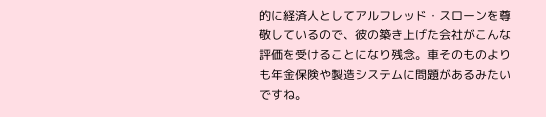的に経済人としてアルフレッド・スローンを尊敬しているので、彼の築き上げた会社がこんな評価を受けることになり残念。車そのものよりも年金保険や製造システムに問題があるみたいですね。